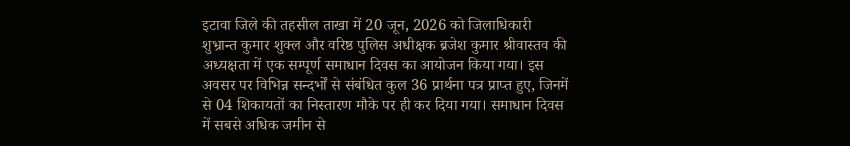इटावा जिले की तहसील ताखा में 20 जून, 2026 को जिलाधिकारी शुभ्रान्त कुमार शुक्ल और वरिष्ठ पुलिस अधीक्षक ब्रजेश कुमार श्रीवास्तव की अध्यक्षता में एक सम्पूर्ण समाधान दिवस का आयोजन किया गया। इस अवसर पर विभिन्न सन्दर्भों से संबंधित कुल 36 प्रार्थना पत्र प्राप्त हुए, जिनमें से 04 शिकायतों का निस्तारण मौके पर ही कर दिया गया। समाधान दिवस में सबसे अधिक जमीन से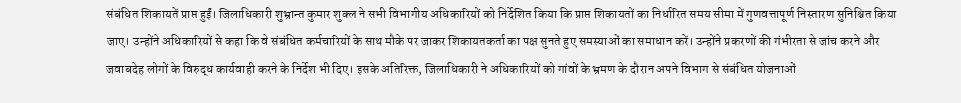संबंधित शिकायतें प्राप्त हुईं। जिलाधिकारी शुभ्रान्त कुमार शुक्ल ने सभी विभागीय अधिकारियों को निर्देशित किया कि प्राप्त शिकायतों का निर्धारित समय सीमा में गुणवत्तापूर्ण निस्तारण सुनिश्चित किया जाए। उन्होंने अधिकारियों से कहा कि वे संबंधित कर्मचारियों के साथ मौके पर जाकर शिकायतकर्ता का पक्ष सुनते हुए समस्याओं का समाधान करें। उन्होंने प्रकरणों की गंभीरता से जांच करने और जवाबदेह लोगों के विरुद्ध कार्यवाही करने के निर्देश भी दिए। इसके अतिरिक्त, जिलाधिकारी ने अधिकारियों को गांवों के भ्रमण के दौरान अपने विभाग से संबंधित योजनाओं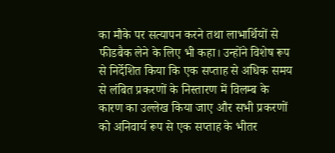का मौके पर सत्यापन करने तथा लाभार्थियों से फीडबैक लेने के लिए भी कहा। उन्होंने विशेष रूप से निर्देशित किया कि एक सप्ताह से अधिक समय से लंबित प्रकरणों के निस्तारण में विलम्ब के कारण का उल्लेख किया जाए और सभी प्रकरणों को अनिवार्य रूप से एक सप्ताह के भीतर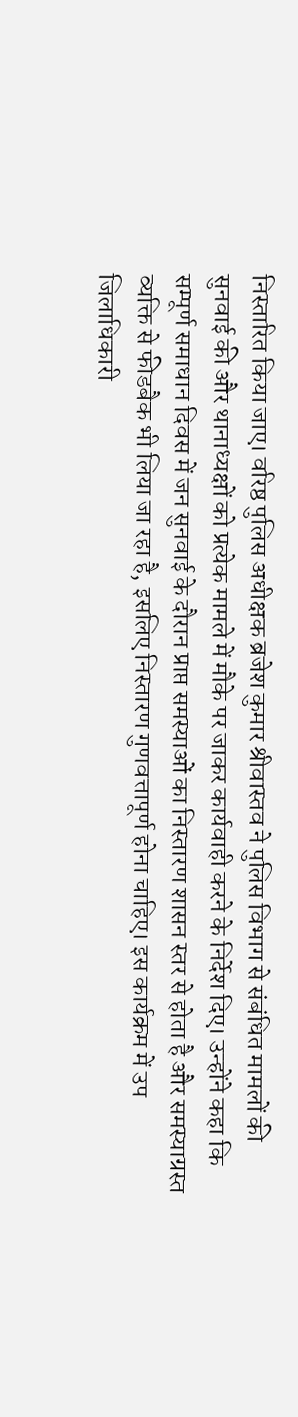निस्तारित किया जाए। वरिष्ठ पुलिस अधीक्षक ब्रजेश कुमार श्रीवास्तव ने पुलिस विभाग से संबंधित मामलों की सुनवाई की और थानाध्यक्षों को प्रत्येक मामले में मौके पर जाकर कार्यवाही करने के निर्देश दिए। उन्होंने कहा कि सम्पूर्ण समाधान दिवस में जन सुनवाई के दौरान प्राप्त समस्याओं का निस्तारण शासन स्तर से होता है और समस्याग्रस्त व्यक्ति से फीडबैक भी लिया जा रहा है, इसलिए निस्तारण गुणवत्तापूर्ण होना चाहिए। इस कार्यक्रम में उप जिलाधिकारी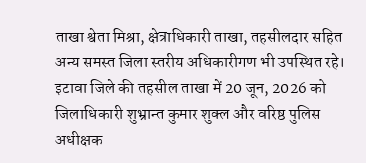ताखा श्वेता मिश्रा, क्षेत्राधिकारी ताखा, तहसीलदार सहित अन्य समस्त जिला स्तरीय अधिकारीगण भी उपस्थित रहे।
इटावा जिले की तहसील ताखा में 20 जून, 2026 को जिलाधिकारी शुभ्रान्त कुमार शुक्ल और वरिष्ठ पुलिस अधीक्षक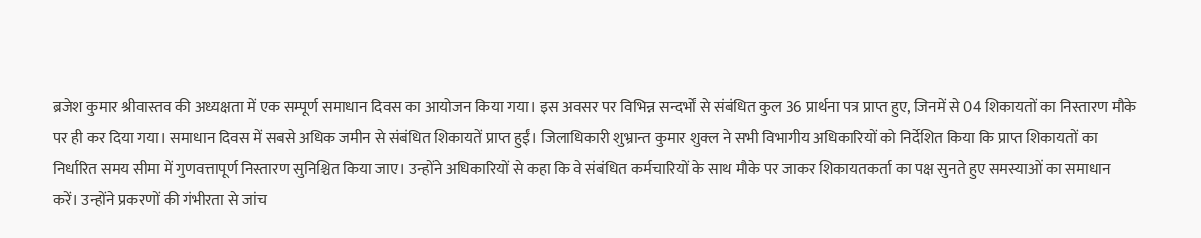ब्रजेश कुमार श्रीवास्तव की अध्यक्षता में एक सम्पूर्ण समाधान दिवस का आयोजन किया गया। इस अवसर पर विभिन्न सन्दर्भों से संबंधित कुल 36 प्रार्थना पत्र प्राप्त हुए, जिनमें से 04 शिकायतों का निस्तारण मौके पर ही कर दिया गया। समाधान दिवस में सबसे अधिक जमीन से संबंधित शिकायतें प्राप्त हुईं। जिलाधिकारी शुभ्रान्त कुमार शुक्ल ने सभी विभागीय अधिकारियों को निर्देशित किया कि प्राप्त शिकायतों का निर्धारित समय सीमा में गुणवत्तापूर्ण निस्तारण सुनिश्चित किया जाए। उन्होंने अधिकारियों से कहा कि वे संबंधित कर्मचारियों के साथ मौके पर जाकर शिकायतकर्ता का पक्ष सुनते हुए समस्याओं का समाधान करें। उन्होंने प्रकरणों की गंभीरता से जांच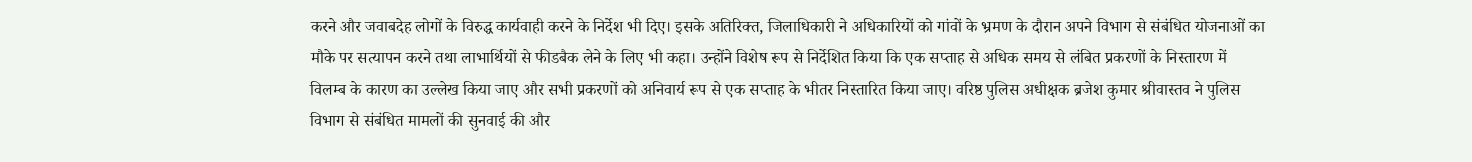करने और जवाबदेह लोगों के विरुद्ध कार्यवाही करने के निर्देश भी दिए। इसके अतिरिक्त, जिलाधिकारी ने अधिकारियों को गांवों के भ्रमण के दौरान अपने विभाग से संबंधित योजनाओं का मौके पर सत्यापन करने तथा लाभार्थियों से फीडबैक लेने के लिए भी कहा। उन्होंने विशेष रूप से निर्देशित किया कि एक सप्ताह से अधिक समय से लंबित प्रकरणों के निस्तारण में विलम्ब के कारण का उल्लेख किया जाए और सभी प्रकरणों को अनिवार्य रूप से एक सप्ताह के भीतर निस्तारित किया जाए। वरिष्ठ पुलिस अधीक्षक ब्रजेश कुमार श्रीवास्तव ने पुलिस विभाग से संबंधित मामलों की सुनवाई की और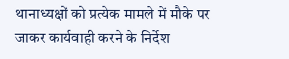थानाध्यक्षों को प्रत्येक मामले में मौके पर जाकर कार्यवाही करने के निर्देश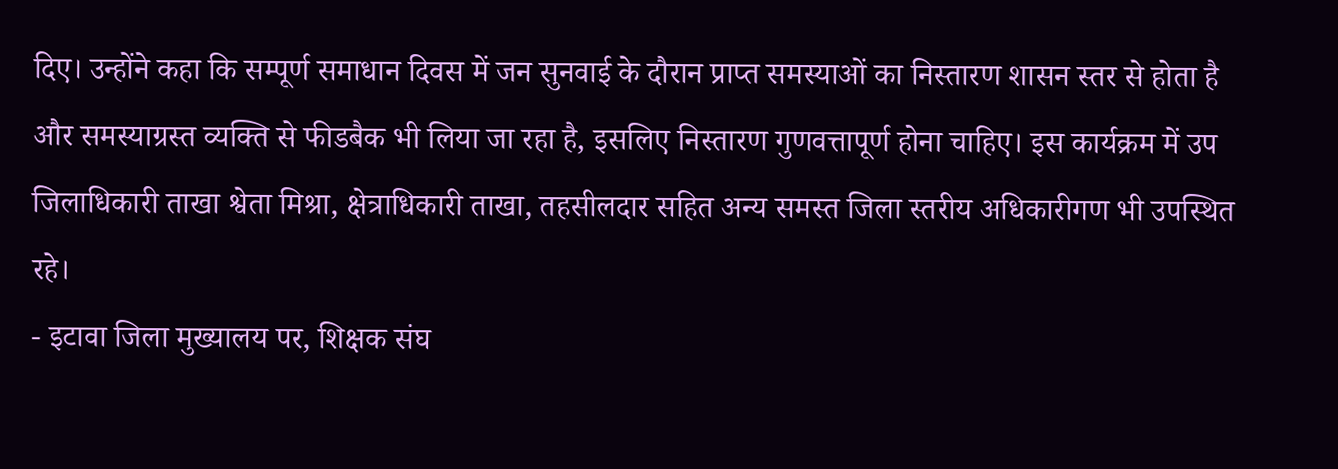दिए। उन्होंने कहा कि सम्पूर्ण समाधान दिवस में जन सुनवाई के दौरान प्राप्त समस्याओं का निस्तारण शासन स्तर से होता है और समस्याग्रस्त व्यक्ति से फीडबैक भी लिया जा रहा है, इसलिए निस्तारण गुणवत्तापूर्ण होना चाहिए। इस कार्यक्रम में उप जिलाधिकारी ताखा श्वेता मिश्रा, क्षेत्राधिकारी ताखा, तहसीलदार सहित अन्य समस्त जिला स्तरीय अधिकारीगण भी उपस्थित रहे।
- इटावा जिला मुख्यालय पर, शिक्षक संघ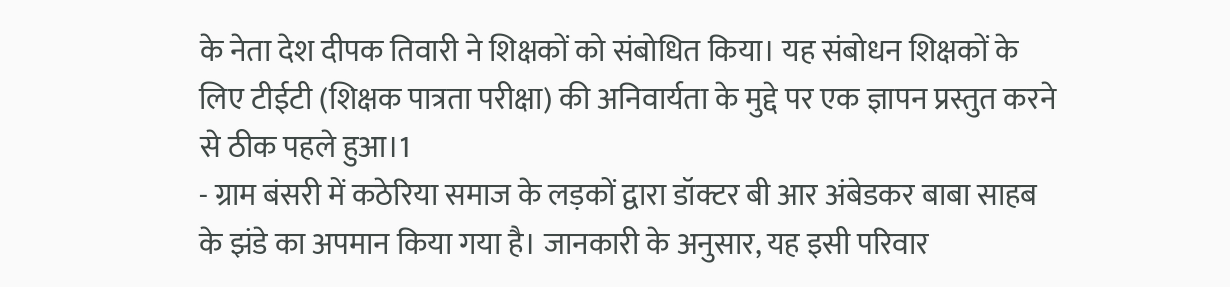के नेता देश दीपक तिवारी ने शिक्षकों को संबोधित किया। यह संबोधन शिक्षकों के लिए टीईटी (शिक्षक पात्रता परीक्षा) की अनिवार्यता के मुद्दे पर एक ज्ञापन प्रस्तुत करने से ठीक पहले हुआ।1
- ग्राम बंसरी में कठेरिया समाज के लड़कों द्वारा डॉक्टर बी आर अंबेडकर बाबा साहब के झंडे का अपमान किया गया है। जानकारी के अनुसार, यह इसी परिवार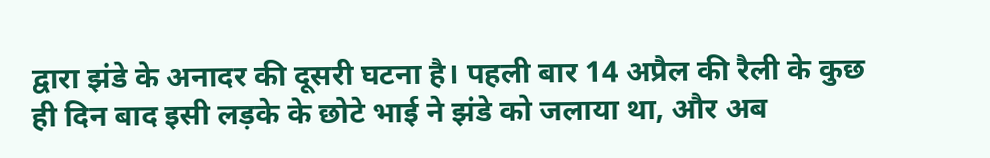द्वारा झंडे के अनादर की दूसरी घटना है। पहली बार 14 अप्रैल की रैली के कुछ ही दिन बाद इसी लड़के के छोटे भाई ने झंडे को जलाया था, और अब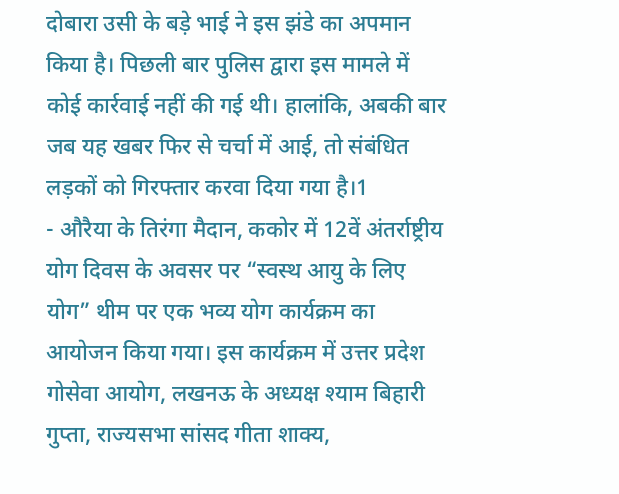दोबारा उसी के बड़े भाई ने इस झंडे का अपमान किया है। पिछली बार पुलिस द्वारा इस मामले में कोई कार्रवाई नहीं की गई थी। हालांकि, अबकी बार जब यह खबर फिर से चर्चा में आई, तो संबंधित लड़कों को गिरफ्तार करवा दिया गया है।1
- औरैया के तिरंगा मैदान, ककोर में 12वें अंतर्राष्ट्रीय योग दिवस के अवसर पर “स्वस्थ आयु के लिए योग” थीम पर एक भव्य योग कार्यक्रम का आयोजन किया गया। इस कार्यक्रम में उत्तर प्रदेश गोसेवा आयोग, लखनऊ के अध्यक्ष श्याम बिहारी गुप्ता, राज्यसभा सांसद गीता शाक्य,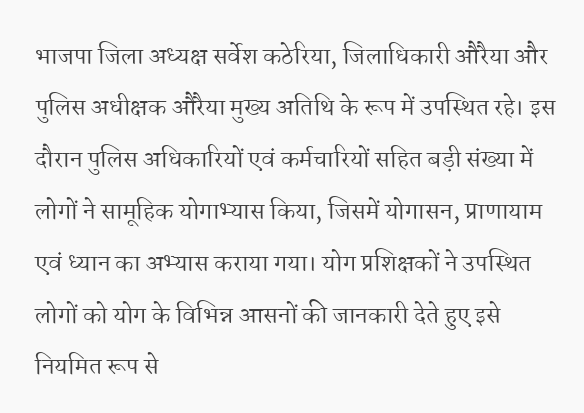भाजपा जिला अध्यक्ष सर्वेश कठेरिया, जिलाधिकारी औरैया और पुलिस अधीक्षक औरैया मुख्य अतिथि के रूप में उपस्थित रहे। इस दौरान पुलिस अधिकारियों एवं कर्मचारियों सहित बड़ी संख्या में लोगों ने सामूहिक योगाभ्यास किया, जिसमें योगासन, प्राणायाम एवं ध्यान का अभ्यास कराया गया। योग प्रशिक्षकों ने उपस्थित लोगों को योग के विभिन्न आसनों की जानकारी देते हुए इसे नियमित रूप से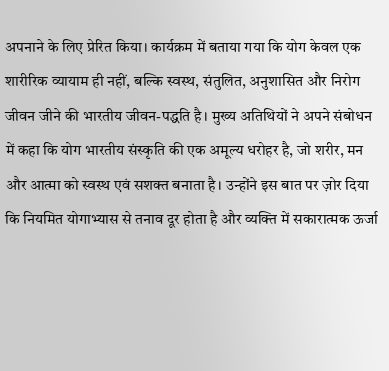अपनाने के लिए प्रेरित किया। कार्यक्रम में बताया गया कि योग केवल एक शारीरिक व्यायाम ही नहीं, बल्कि स्वस्थ, संतुलित, अनुशासित और निरोग जीवन जीने की भारतीय जीवन-पद्धति है। मुख्य अतिथियों ने अपने संबोधन में कहा कि योग भारतीय संस्कृति की एक अमूल्य धरोहर है, जो शरीर, मन और आत्मा को स्वस्थ एवं सशक्त बनाता है। उन्होंने इस बात पर ज़ोर दिया कि नियमित योगाभ्यास से तनाव दूर होता है और व्यक्ति में सकारात्मक ऊर्जा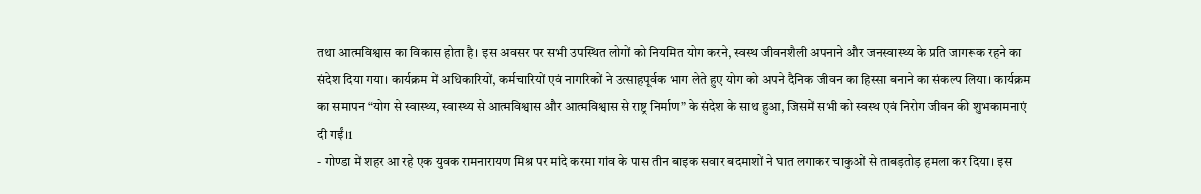तथा आत्मविश्वास का विकास होता है। इस अवसर पर सभी उपस्थित लोगों को नियमित योग करने, स्वस्थ जीवनशैली अपनाने और जनस्वास्थ्य के प्रति जागरूक रहने का संदेश दिया गया। कार्यक्रम में अधिकारियों, कर्मचारियों एवं नागरिकों ने उत्साहपूर्वक भाग लेते हुए योग को अपने दैनिक जीवन का हिस्सा बनाने का संकल्प लिया। कार्यक्रम का समापन “योग से स्वास्थ्य, स्वास्थ्य से आत्मविश्वास और आत्मविश्वास से राष्ट्र निर्माण” के संदेश के साथ हुआ, जिसमें सभी को स्वस्थ एवं निरोग जीवन की शुभकामनाएं दी गईं।1
- गोण्डा में शहर आ रहे एक युवक रामनारायण मिश्र पर मांदे करमा गांव के पास तीन बाइक सवार बदमाशों ने घात लगाकर चाकुओं से ताबड़तोड़ हमला कर दिया। इस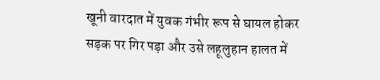खूनी वारदात में युवक गंभीर रूप से घायल होकर सड़क पर गिर पड़ा और उसे लहूलुहान हालत में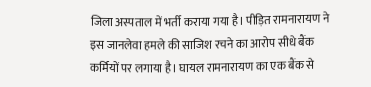जिला अस्पताल में भर्ती कराया गया है। पीड़ित रामनारायण ने इस जानलेवा हमले की साजिश रचने का आरोप सीधे बैंक कर्मियों पर लगाया है। घायल रामनारायण का एक बैंक से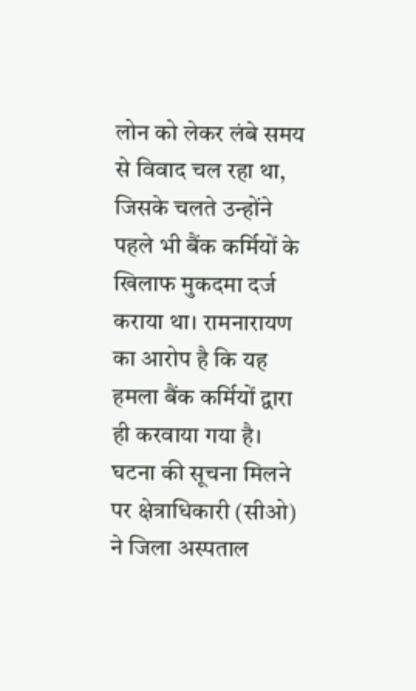लोन को लेकर लंबे समय से विवाद चल रहा था, जिसके चलते उन्होंने पहले भी बैंक कर्मियों के खिलाफ मुकदमा दर्ज कराया था। रामनारायण का आरोप है कि यह हमला बैंक कर्मियों द्वारा ही करवाया गया है। घटना की सूचना मिलने पर क्षेत्राधिकारी (सीओ) ने जिला अस्पताल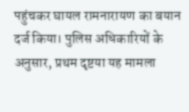पहुंचकर घायल रामनारायण का बयान दर्ज किया। पुलिस अधिकारियों के अनुसार, प्रथम दृष्टया यह मामला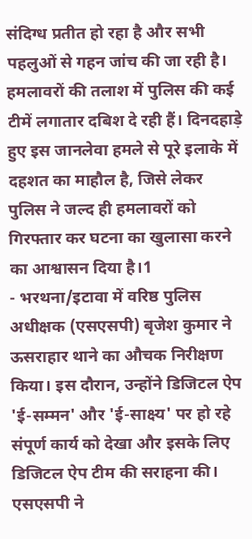संदिग्ध प्रतीत हो रहा है और सभी पहलुओं से गहन जांच की जा रही है। हमलावरों की तलाश में पुलिस की कई टीमें लगातार दबिश दे रही हैं। दिनदहाड़े हुए इस जानलेवा हमले से पूरे इलाके में दहशत का माहौल है, जिसे लेकर पुलिस ने जल्द ही हमलावरों को गिरफ्तार कर घटना का खुलासा करने का आश्वासन दिया है।1
- भरथना/इटावा में वरिष्ठ पुलिस अधीक्षक (एसएसपी) बृजेश कुमार ने ऊसराहार थाने का औचक निरीक्षण किया। इस दौरान, उन्होंने डिजिटल ऐप 'ई-सम्मन' और 'ई-साक्ष्य' पर हो रहे संपूर्ण कार्य को देखा और इसके लिए डिजिटल ऐप टीम की सराहना की। एसएसपी ने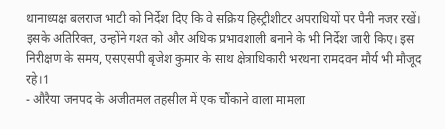थानाध्यक्ष बलराज भाटी को निर्देश दिए कि वे सक्रिय हिस्ट्रीशीटर अपराधियों पर पैनी नजर रखें। इसके अतिरिक्त, उन्होंने गश्त को और अधिक प्रभावशाली बनाने के भी निर्देश जारी किए। इस निरीक्षण के समय, एसएसपी बृजेश कुमार के साथ क्षेत्राधिकारी भरथना रामदवन मौर्य भी मौजूद रहे।1
- औरैया जनपद के अजीतमल तहसील में एक चौंकाने वाला मामला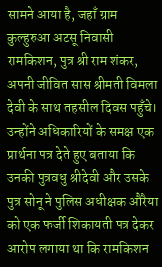सामने आया है, जहाँ ग्राम कुल्हुरुआ अटसू निवासी रामकिशन, पुत्र श्री राम शंकर, अपनी जीवित सास श्रीमती विमला देवी के साथ तहसील दिवस पहुँचे। उन्होंने अधिकारियों के समक्ष एक प्रार्थना पत्र देते हुए बताया कि उनकी पुत्रवधु श्रीदेवी और उसके पुत्र सोनू ने पुलिस अधीक्षक औरैया को एक फर्जी शिकायती पत्र देकर आरोप लगाया था कि रामकिशन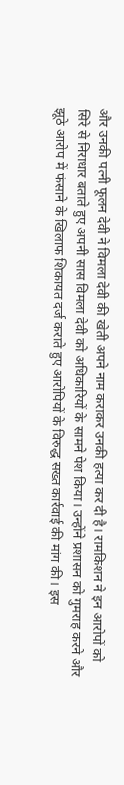और उनकी पत्नी फूलन देवी ने विमला देवी की खेती अपने नाम कराकर उनकी हत्या कर दी है। रामकिशन ने इन आरोपों को सिरे से निराधार बताते हुए अपनी सास विमला देवी को अधिकारियों के सामने पेश किया। उन्होंने प्रशासन को गुमराह करने और झूठे आरोप में फंसाने के खिलाफ शिकायत दर्ज कराते हुए आरोपियों के विरुद्ध सख्त कार्रवाई की मांग की। इस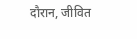दौरान, जीवित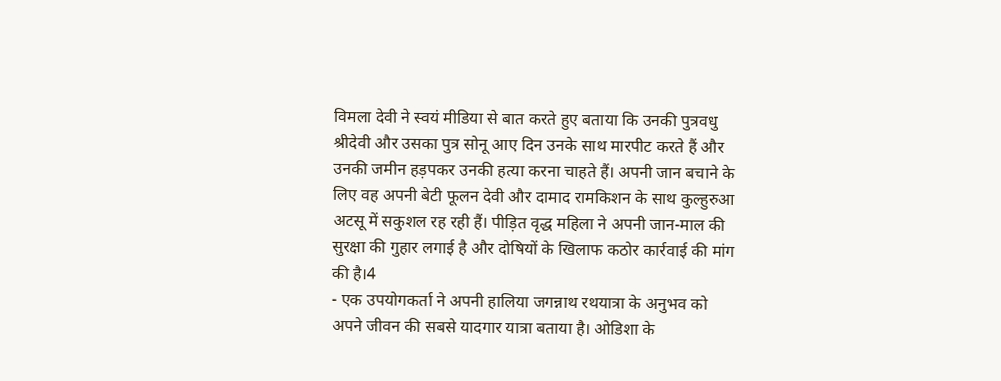विमला देवी ने स्वयं मीडिया से बात करते हुए बताया कि उनकी पुत्रवधु श्रीदेवी और उसका पुत्र सोनू आए दिन उनके साथ मारपीट करते हैं और उनकी जमीन हड़पकर उनकी हत्या करना चाहते हैं। अपनी जान बचाने के लिए वह अपनी बेटी फूलन देवी और दामाद रामकिशन के साथ कुल्हुरुआ अटसू में सकुशल रह रही हैं। पीड़ित वृद्ध महिला ने अपनी जान-माल की सुरक्षा की गुहार लगाई है और दोषियों के खिलाफ कठोर कार्रवाई की मांग की है।4
- एक उपयोगकर्ता ने अपनी हालिया जगन्नाथ रथयात्रा के अनुभव को अपने जीवन की सबसे यादगार यात्रा बताया है। ओडिशा के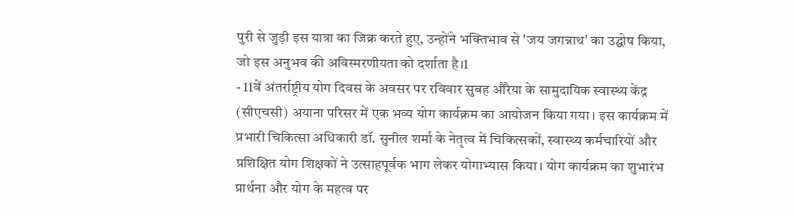पुरी से जुड़ी इस यात्रा का जिक्र करते हुए, उन्होंने भक्तिभाव से 'जय जगन्नाथ' का उद्घोष किया, जो इस अनुभव की अविस्मरणीयता को दर्शाता है।1
- 11वें अंतर्राष्ट्रीय योग दिवस के अवसर पर रविवार सुबह औरैया के सामुदायिक स्वास्थ्य केंद्र (सीएचसी) अयाना परिसर में एक भव्य योग कार्यक्रम का आयोजन किया गया। इस कार्यक्रम में प्रभारी चिकित्सा अधिकारी डॉ. सुनील शर्मा के नेतृत्व में चिकित्सकों, स्वास्थ्य कर्मचारियों और प्रशिक्षित योग शिक्षकों ने उत्साहपूर्वक भाग लेकर योगाभ्यास किया। योग कार्यक्रम का शुभारंभ प्रार्थना और योग के महत्व पर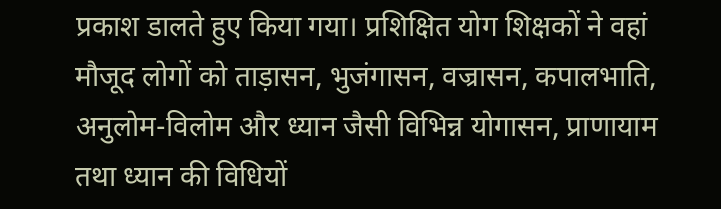प्रकाश डालते हुए किया गया। प्रशिक्षित योग शिक्षकों ने वहां मौजूद लोगों को ताड़ासन, भुजंगासन, वज्रासन, कपालभाति, अनुलोम-विलोम और ध्यान जैसी विभिन्न योगासन, प्राणायाम तथा ध्यान की विधियों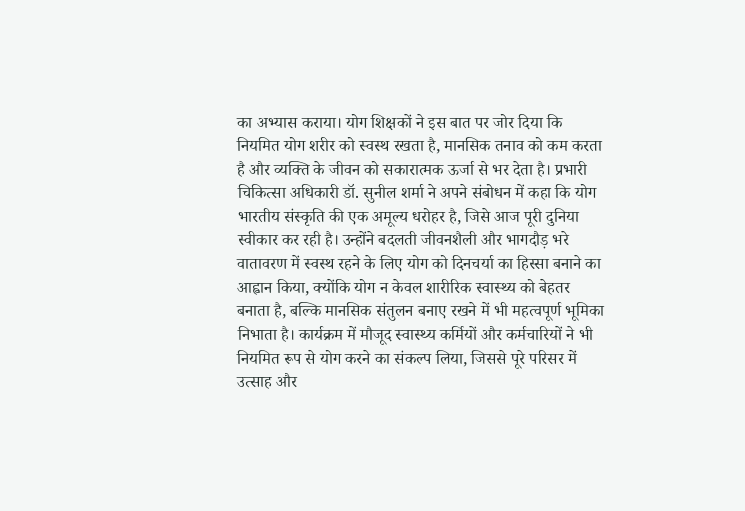का अभ्यास कराया। योग शिक्षकों ने इस बात पर जोर दिया कि नियमित योग शरीर को स्वस्थ रखता है, मानसिक तनाव को कम करता है और व्यक्ति के जीवन को सकारात्मक ऊर्जा से भर देता है। प्रभारी चिकित्सा अधिकारी डॉ. सुनील शर्मा ने अपने संबोधन में कहा कि योग भारतीय संस्कृति की एक अमूल्य धरोहर है, जिसे आज पूरी दुनिया स्वीकार कर रही है। उन्होंने बदलती जीवनशैली और भागदौड़ भरे वातावरण में स्वस्थ रहने के लिए योग को दिनचर्या का हिस्सा बनाने का आह्वान किया, क्योंकि योग न केवल शारीरिक स्वास्थ्य को बेहतर बनाता है, बल्कि मानसिक संतुलन बनाए रखने में भी महत्वपूर्ण भूमिका निभाता है। कार्यक्रम में मौजूद स्वास्थ्य कर्मियों और कर्मचारियों ने भी नियमित रूप से योग करने का संकल्प लिया, जिससे पूरे परिसर में उत्साह और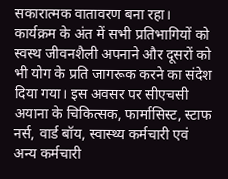सकारात्मक वातावरण बना रहा। कार्यक्रम के अंत में सभी प्रतिभागियों को स्वस्थ जीवनशैली अपनाने और दूसरों को भी योग के प्रति जागरूक करने का संदेश दिया गया। इस अवसर पर सीएचसी अयाना के चिकित्सक, फार्मासिस्ट, स्टाफ नर्स, वार्ड बॉय, स्वास्थ्य कर्मचारी एवं अन्य कर्मचारी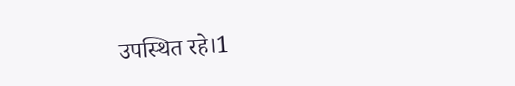उपस्थित रहे।1